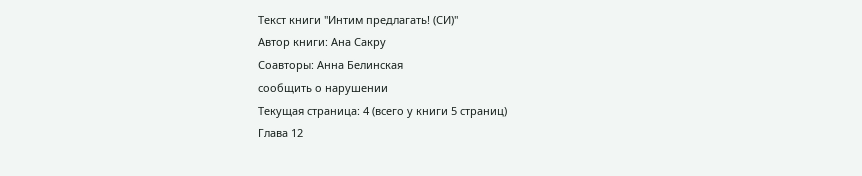Текст книги "Интим предлагать! (СИ)"
Автор книги: Ана Сакру
Соавторы: Анна Белинская
сообщить о нарушении
Текущая страница: 4 (всего у книги 5 страниц)
Глава 12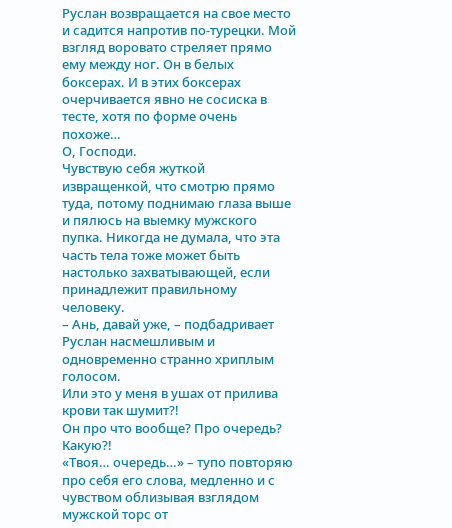Руслан возвращается на свое место и садится напротив по-турецки. Мой взгляд воровато стреляет прямо ему между ног. Он в белых боксерах. И в этих боксерах очерчивается явно не сосиска в тесте, хотя по форме очень похоже…
О, Господи.
Чувствую себя жуткой извращенкой, что смотрю прямо туда, потому поднимаю глаза выше и пялюсь на выемку мужского пупка. Никогда не думала, что эта часть тела тоже может быть настолько захватывающей, если принадлежит правильному человеку.
– Ань, давай уже, – подбадривает Руслан насмешливым и одновременно странно хриплым голосом.
Или это у меня в ушах от прилива крови так шумит?!
Он про что вообще? Про очередь? Какую?!
«Твоя… очередь…» – тупо повторяю про себя его слова, медленно и с чувством облизывая взглядом мужской торс от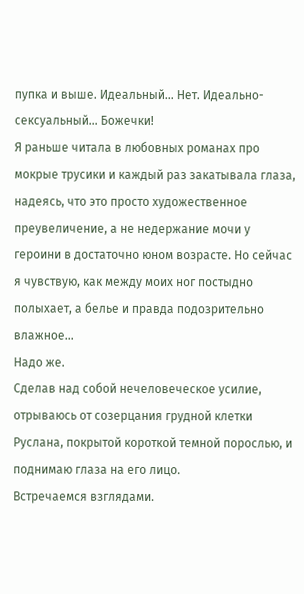пупка и выше. Идеальный… Нет. Идеально-сексуальный… Божечки!
Я раньше читала в любовных романах про мокрые трусики и каждый раз закатывала глаза, надеясь, что это просто художественное преувеличение, а не недержание мочи у героини в достаточно юном возрасте. Но сейчас я чувствую, как между моих ног постыдно полыхает, а белье и правда подозрительно влажное…
Надо же.
Сделав над собой нечеловеческое усилие, отрываюсь от созерцания грудной клетки Руслана, покрытой короткой темной порослью, и поднимаю глаза на его лицо.
Встречаемся взглядами.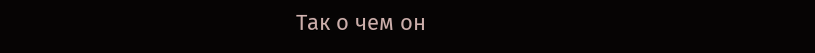Так о чем он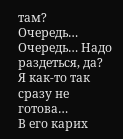там?
Очередь… Очередь… Надо раздеться, да?
Я как-то так сразу не готова…
В его карих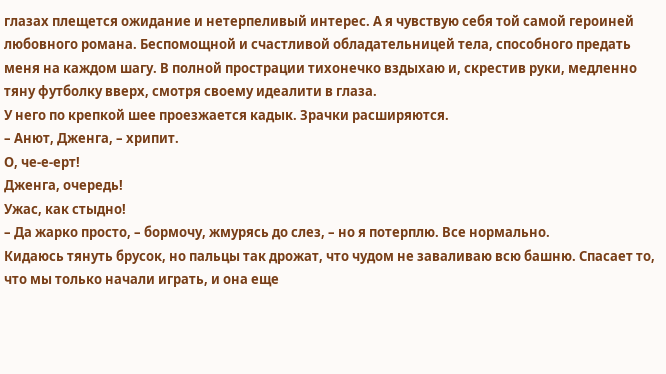глазах плещется ожидание и нетерпеливый интерес. А я чувствую себя той самой героиней любовного романа. Беспомощной и счастливой обладательницей тела, способного предать меня на каждом шагу. В полной прострации тихонечко вздыхаю и, скрестив руки, медленно тяну футболку вверх, смотря своему идеалити в глаза.
У него по крепкой шее проезжается кадык. Зрачки расширяются.
– Анют, Дженга, – хрипит.
О, че-е-ерт!
Дженга, очередь!
Ужас, как стыдно!
– Да жарко просто, – бормочу, жмурясь до слез, – но я потерплю. Все нормально.
Кидаюсь тянуть брусок, но пальцы так дрожат, что чудом не заваливаю всю башню. Спасает то, что мы только начали играть, и она еще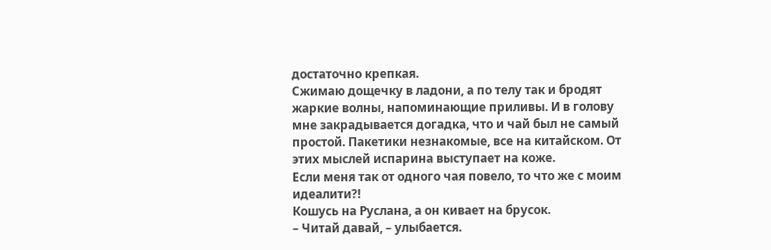достаточно крепкая.
Сжимаю дощечку в ладони, а по телу так и бродят жаркие волны, напоминающие приливы. И в голову мне закрадывается догадка, что и чай был не самый простой. Пакетики незнакомые, все на китайском. От этих мыслей испарина выступает на коже.
Если меня так от одного чая повело, то что же с моим идеалити?!
Кошусь на Руслана, а он кивает на брусок.
– Читай давай, – улыбается.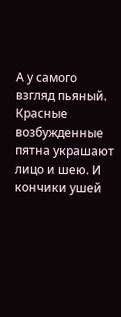А у самого взгляд пьяный. Красные возбужденные пятна украшают лицо и шею. И кончики ушей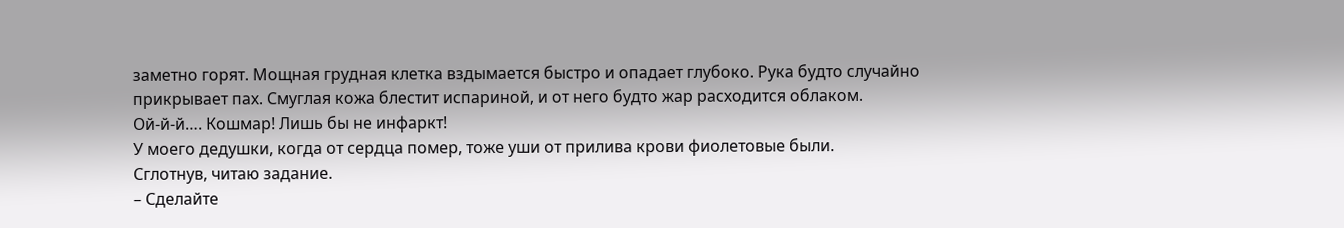заметно горят. Мощная грудная клетка вздымается быстро и опадает глубоко. Рука будто случайно прикрывает пах. Смуглая кожа блестит испариной, и от него будто жар расходится облаком.
Ой-й-й…. Кошмар! Лишь бы не инфаркт!
У моего дедушки, когда от сердца помер, тоже уши от прилива крови фиолетовые были.
Сглотнув, читаю задание.
– Сделайте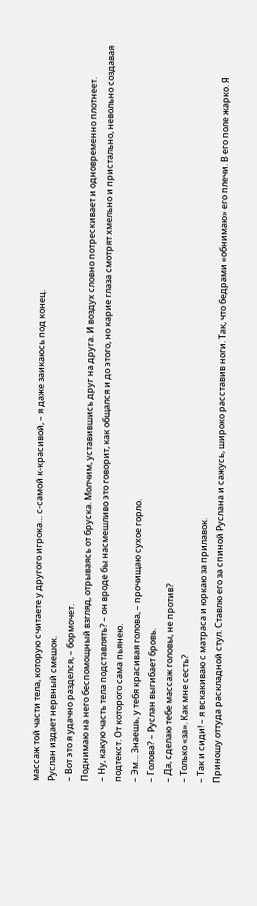массаж той части тела, которую считаете у другого игрока… с-самой к-красивой, – я даже заикаюсь под конец.
Руслан издает нервный смешок.
– Вот это я удачно разделся, – бормочет.
Поднимаю на него беспомощный взгляд, отрываясь от бруска. Молчим, уставившись друг на друга. И воздух словно потрескивает и одновременно плотнеет.
– Ну, какую часть тела подставлять? – он вроде бы насмешливо это говорит, как общался и до этого, но карие глаза смотрят хмельно и пристально, невольно создавая подтекст. От которого сама пьянею.
– Эм… Знаешь, у тебя красивая голова, – прочищаю сухое горло.
– Голова? – Руслан выгибает бровь.
– Да, сделаю тебе массаж головы, не против?
– Только «за». Как мне сесть?
– Так и сиди! – я вскакиваю с матраса и юркаю за прилавок.
Приношу оттуда раскладной стул. Ставлю его за спиной Руслана и сажусь, широко расставив ноги. Так, что бедрами «обнимаю» его плечи. В его поле жарко. Я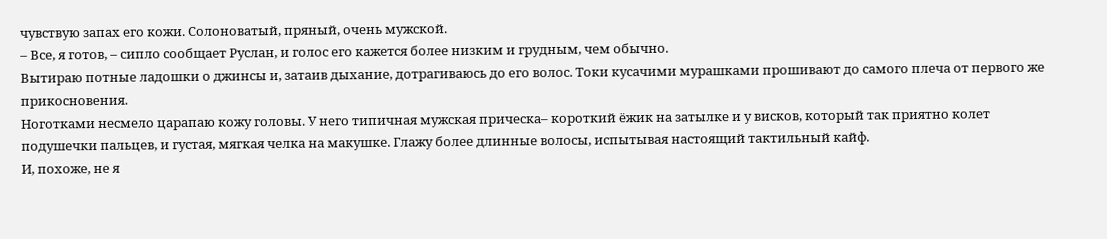чувствую запах его кожи. Солоноватый, пряный, очень мужской.
– Все, я готов, – сипло сообщает Руслан, и голос его кажется более низким и грудным, чем обычно.
Вытираю потные ладошки о джинсы и, затаив дыхание, дотрагиваюсь до его волос. Токи кусачими мурашками прошивают до самого плеча от первого же прикосновения.
Ноготками несмело царапаю кожу головы. У него типичная мужская прическа– короткий ёжик на затылке и у висков, который так приятно колет подушечки пальцев, и густая, мягкая челка на макушке. Глажу более длинные волосы, испытывая настоящий тактильный кайф.
И, похоже, не я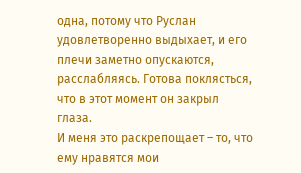одна, потому что Руслан удовлетворенно выдыхает, и его плечи заметно опускаются, расслабляясь. Готова поклясться, что в этот момент он закрыл глаза.
И меня это раскрепощает – то, что ему нравятся мои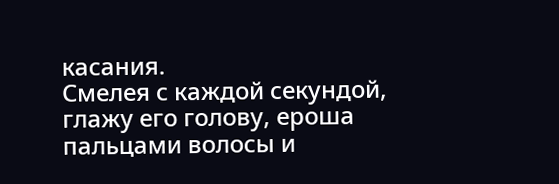касания.
Смелея с каждой секундой, глажу его голову, ероша пальцами волосы и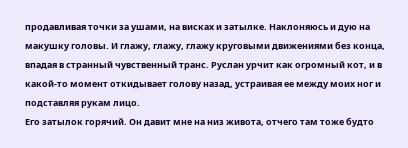продавливая точки за ушами, на висках и затылке. Наклоняюсь и дую на макушку головы. И глажу, глажу, глажу круговыми движениями без конца, впадая в странный чувственный транс. Руслан урчит как огромный кот, и в какой-то момент откидывает голову назад, устраивая ее между моих ног и подставляя рукам лицо.
Его затылок горячий. Он давит мне на низ живота, отчего там тоже будто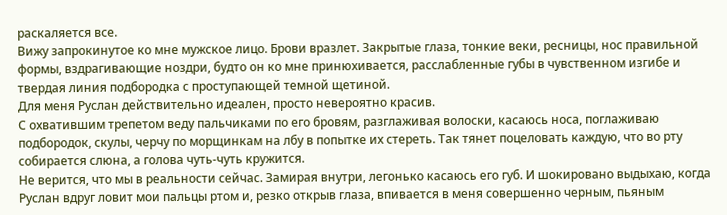раскаляется все.
Вижу запрокинутое ко мне мужское лицо. Брови вразлет. Закрытые глаза, тонкие веки, ресницы, нос правильной формы, вздрагивающие ноздри, будто он ко мне принюхивается, расслабленные губы в чувственном изгибе и твердая линия подбородка с проступающей темной щетиной.
Для меня Руслан действительно идеален, просто невероятно красив.
С охватившим трепетом веду пальчиками по его бровям, разглаживая волоски, касаюсь носа, поглаживаю подбородок, скулы, черчу по морщинкам на лбу в попытке их стереть. Так тянет поцеловать каждую, что во рту собирается слюна, а голова чуть-чуть кружится.
Не верится, что мы в реальности сейчас. Замирая внутри, легонько касаюсь его губ. И шокировано выдыхаю, когда Руслан вдруг ловит мои пальцы ртом и, резко открыв глаза, впивается в меня совершенно черным, пьяным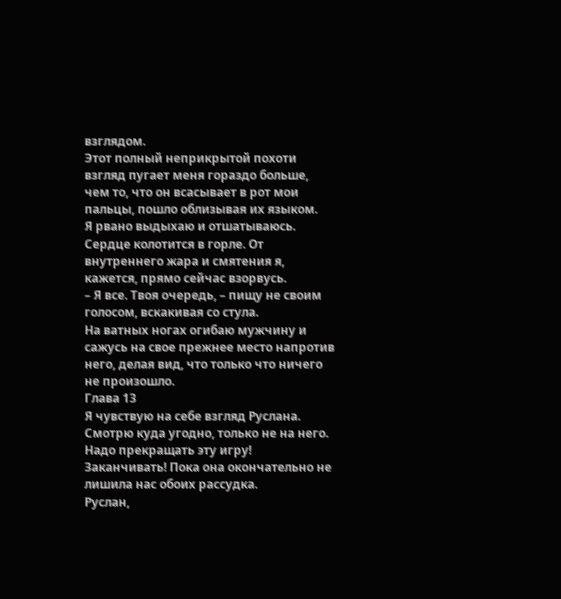взглядом.
Этот полный неприкрытой похоти взгляд пугает меня гораздо больше, чем то, что он всасывает в рот мои пальцы, пошло облизывая их языком.
Я рвано выдыхаю и отшатываюсь. Сердце колотится в горле. От внутреннего жара и смятения я, кажется, прямо сейчас взорвусь.
– Я все. Твоя очередь, – пищу не своим голосом, вскакивая со стула.
На ватных ногах огибаю мужчину и сажусь на свое прежнее место напротив него, делая вид, что только что ничего не произошло.
Глава 13
Я чувствую на себе взгляд Руслана. Смотрю куда угодно, только не на него.
Надо прекращать эту игру! Заканчивать! Пока она окончательно не лишила нас обоих рассудка.
Руслан,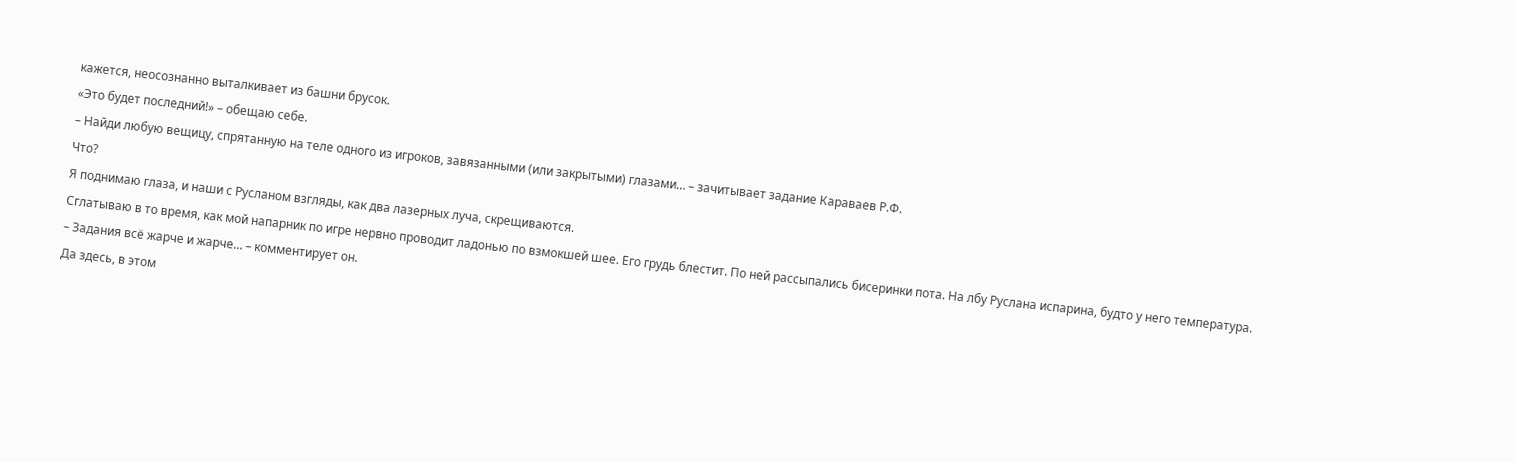кажется, неосознанно выталкивает из башни брусок.
«Это будет последний!» – обещаю себе.
– Найди любую вещицу, спрятанную на теле одного из игроков, завязанными (или закрытыми) глазами… – зачитывает задание Караваев Р.Ф.
Что?
Я поднимаю глаза, и наши с Русланом взгляды, как два лазерных луча, скрещиваются.
Сглатываю в то время, как мой напарник по игре нервно проводит ладонью по взмокшей шее. Его грудь блестит. По ней рассыпались бисеринки пота. На лбу Руслана испарина, будто у него температура.
– Задания всё жарче и жарче… – комментирует он.
Да здесь, в этом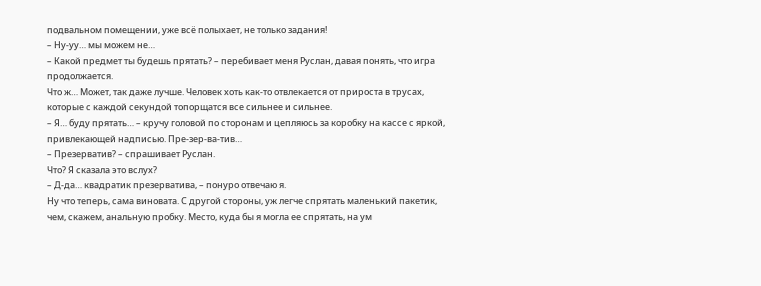подвальном помещении, уже всё полыхает, не только задания!
– Ну-уу… мы можем не…
– Какой предмет ты будешь прятать? – перебивает меня Руслан, давая понять, что игра продолжается.
Что ж… Может, так даже лучше. Человек хоть как-то отвлекается от прироста в трусах, которые с каждой секундой топорщатся все сильнее и сильнее.
– Я… буду прятать… – кручу головой по сторонам и цепляюсь за коробку на кассе с яркой, привлекающей надписью. Пре-зер-ва-тив…
– Презерватив? – спрашивает Руслан.
Что? Я сказала это вслух?
– Д-да… квадратик презерватива, – понуро отвечаю я.
Ну что теперь, сама виновата. С другой стороны, уж легче спрятать маленький пакетик, чем, скажем, анальную пробку. Место, куда бы я могла ее спрятать, на ум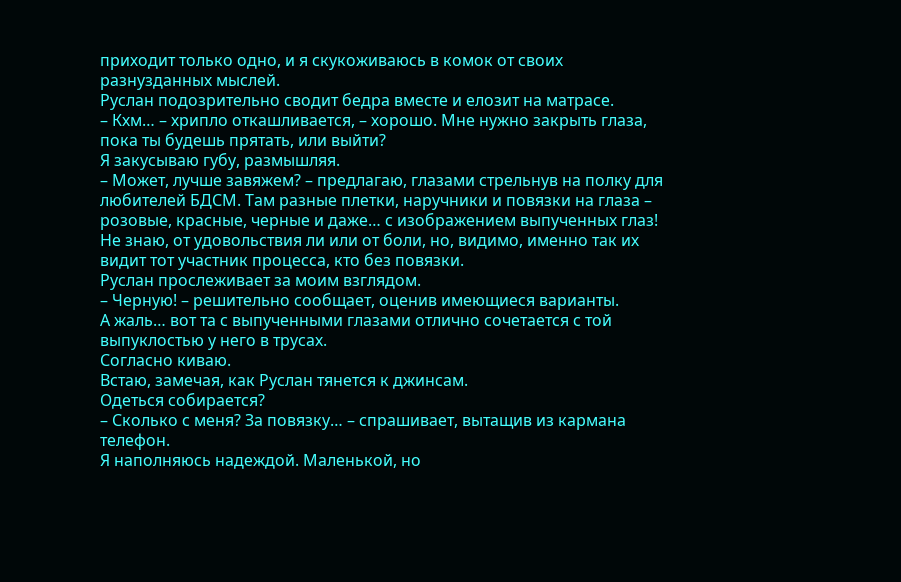приходит только одно, и я скукоживаюсь в комок от своих разнузданных мыслей.
Руслан подозрительно сводит бедра вместе и елозит на матрасе.
– Кхм… – хрипло откашливается, – хорошо. Мне нужно закрыть глаза, пока ты будешь прятать, или выйти?
Я закусываю губу, размышляя.
– Может, лучше завяжем? – предлагаю, глазами стрельнув на полку для любителей БДСМ. Там разные плетки, наручники и повязки на глаза – розовые, красные, черные и даже… с изображением выпученных глаз! Не знаю, от удовольствия ли или от боли, но, видимо, именно так их видит тот участник процесса, кто без повязки.
Руслан прослеживает за моим взглядом.
– Черную! – решительно сообщает, оценив имеющиеся варианты.
А жаль… вот та с выпученными глазами отлично сочетается с той выпуклостью у него в трусах.
Согласно киваю.
Встаю, замечая, как Руслан тянется к джинсам.
Одеться собирается?
– Сколько с меня? За повязку… – спрашивает, вытащив из кармана телефон.
Я наполняюсь надеждой. Маленькой, но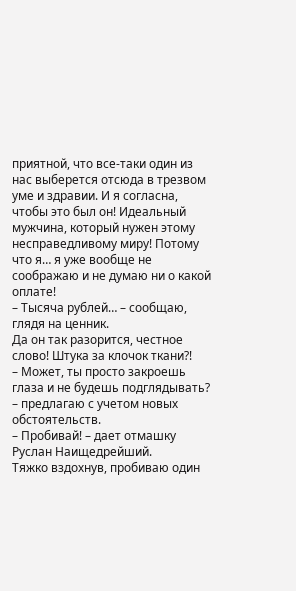приятной, что все-таки один из нас выберется отсюда в трезвом уме и здравии. И я согласна, чтобы это был он! Идеальный мужчина, который нужен этому несправедливому миру! Потому что я… я уже вообще не соображаю и не думаю ни о какой оплате!
– Тысяча рублей… – сообщаю, глядя на ценник.
Да он так разорится, честное слово! Штука за клочок ткани?!
– Может, ты просто закроешь глаза и не будешь подглядывать? – предлагаю с учетом новых обстоятельств.
– Пробивай! – дает отмашку Руслан Наищедрейший.
Тяжко вздохнув, пробиваю один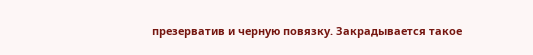презерватив и черную повязку. Закрадывается такое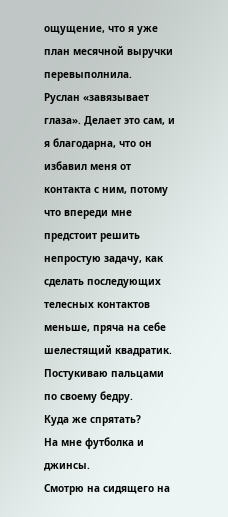ощущение, что я уже план месячной выручки перевыполнила.
Руслан «завязывает глаза». Делает это сам, и я благодарна, что он избавил меня от контакта с ним, потому что впереди мне предстоит решить непростую задачу, как сделать последующих телесных контактов меньше, пряча на себе шелестящий квадратик.
Постукиваю пальцами по своему бедру.
Куда же спрятать?
На мне футболка и джинсы.
Смотрю на сидящего на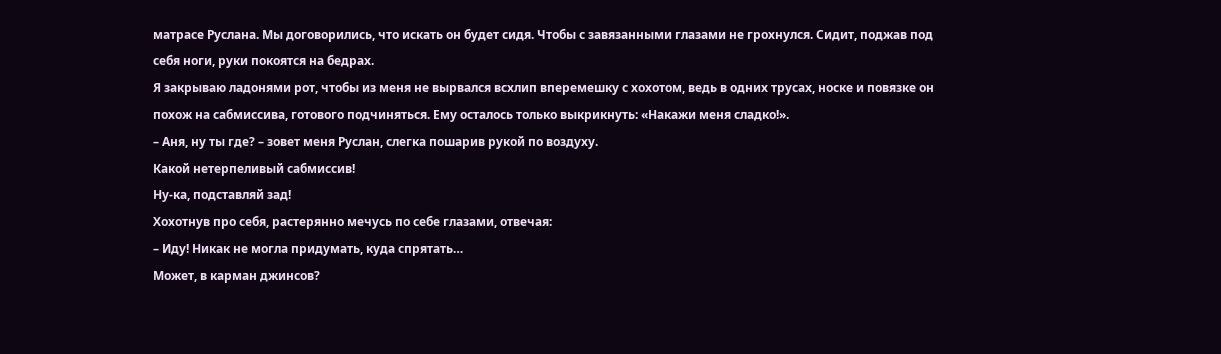матрасе Руслана. Мы договорились, что искать он будет сидя. Чтобы с завязанными глазами не грохнулся. Сидит, поджав под себя ноги, руки покоятся на бедрах.
Я закрываю ладонями рот, чтобы из меня не вырвался всхлип вперемешку с хохотом, ведь в одних трусах, носке и повязке он похож на сабмиссива, готового подчиняться. Ему осталось только выкрикнуть: «Накажи меня сладко!».
– Аня, ну ты где? – зовет меня Руслан, слегка пошарив рукой по воздуху.
Какой нетерпеливый сабмиссив!
Ну-ка, подставляй зад!
Хохотнув про себя, растерянно мечусь по себе глазами, отвечая:
– Иду! Никак не могла придумать, куда спрятать…
Может, в карман джинсов?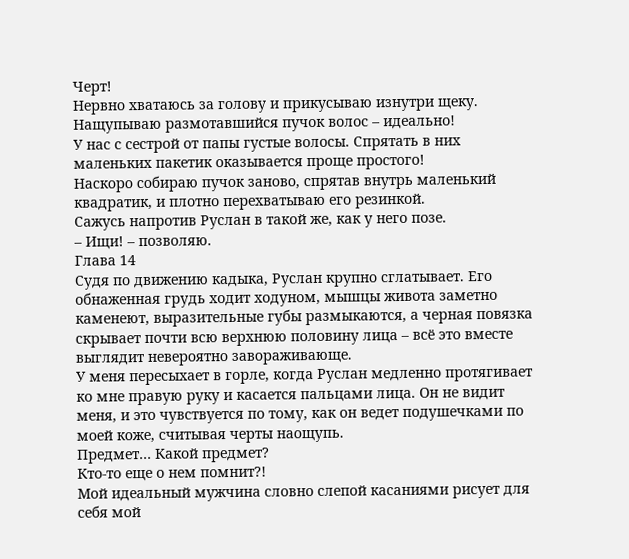Черт!
Нервно хватаюсь за голову и прикусываю изнутри щеку. Нащупываю размотавшийся пучок волос – идеально!
У нас с сестрой от папы густые волосы. Спрятать в них маленьких пакетик оказывается проще простого!
Наскоро собираю пучок заново, спрятав внутрь маленький квадратик, и плотно перехватываю его резинкой.
Сажусь напротив Руслан в такой же, как у него позе.
– Ищи! – позволяю.
Глава 14
Судя по движению кадыка, Руслан крупно сглатывает. Его обнаженная грудь ходит ходуном, мышцы живота заметно каменеют, выразительные губы размыкаются, а черная повязка скрывает почти всю верхнюю половину лица – всё это вместе выглядит невероятно завораживающе.
У меня пересыхает в горле, когда Руслан медленно протягивает ко мне правую руку и касается пальцами лица. Он не видит меня, и это чувствуется по тому, как он ведет подушечками по моей коже, считывая черты наощупь.
Предмет… Какой предмет?
Кто-то еще о нем помнит?!
Мой идеальный мужчина словно слепой касаниями рисует для себя мой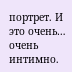портрет. И это очень… очень интимно.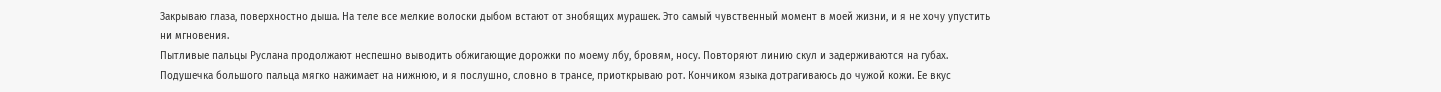Закрываю глаза, поверхностно дыша. На теле все мелкие волоски дыбом встают от знобящих мурашек. Это самый чувственный момент в моей жизни, и я не хочу упустить ни мгновения.
Пытливые пальцы Руслана продолжают неспешно выводить обжигающие дорожки по моему лбу, бровям, носу. Повторяют линию скул и задерживаются на губах. Подушечка большого пальца мягко нажимает на нижнюю, и я послушно, словно в трансе, приоткрываю рот. Кончиком языка дотрагиваюсь до чужой кожи. Ее вкус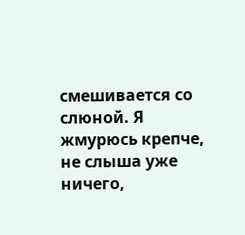смешивается со слюной. Я жмурюсь крепче, не слыша уже ничего,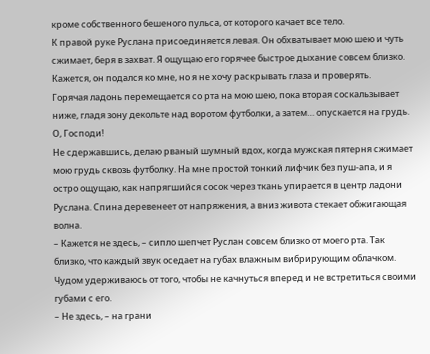кроме собственного бешеного пульса, от которого качает все тело.
К правой руке Руслана присоединяется левая. Он обхватывает мою шею и чуть сжимает, беря в захват. Я ощущаю его горячее быстрое дыхание совсем близко. Кажется, он подался ко мне, но я не хочу раскрывать глаза и проверять.
Горячая ладонь перемещается со рта на мою шею, пока вторая соскальзывает ниже, гладя зону декольте над воротом футболки, а затем… опускается на грудь.
О, Господи!
Не сдержавшись, делаю рваный шумный вдох, когда мужская пятерня сжимает мою грудь сквозь футболку. На мне простой тонкий лифчик без пуш-апа, и я остро ощущаю, как напрягшийся сосок через ткань упирается в центр ладони Руслана. Спина деревенеет от напряжения, а вниз живота стекает обжигающая волна.
– Кажется не здесь, – сипло шепчет Руслан совсем близко от моего рта. Так близко, что каждый звук оседает на губах влажным вибрирующим облачком.
Чудом удерживаюсь от того, чтобы не качнуться вперед и не встретиться своими губами с его.
– Не здесь, – на грани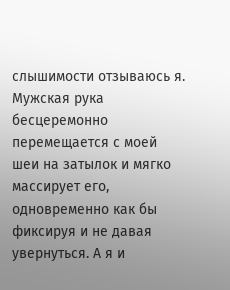слышимости отзываюсь я.
Мужская рука бесцеремонно перемещается с моей шеи на затылок и мягко массирует его, одновременно как бы фиксируя и не давая увернуться. А я и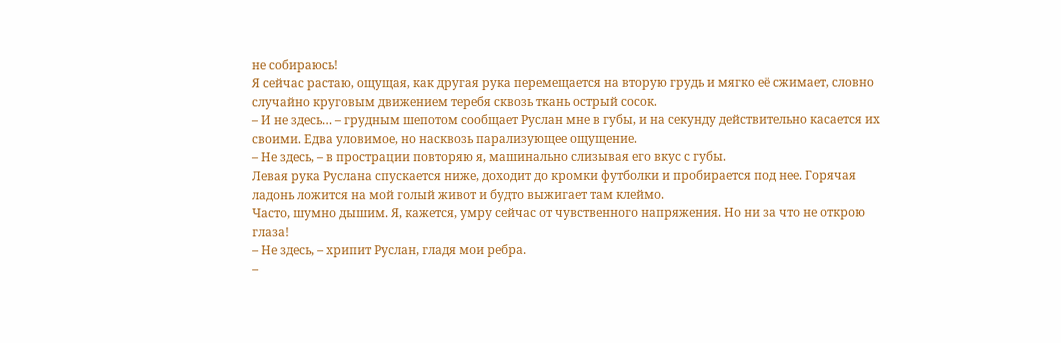не собираюсь!
Я сейчас растаю, ощущая, как другая рука перемещается на вторую грудь и мягко её сжимает, словно случайно круговым движением теребя сквозь ткань острый сосок.
– И не здесь… – грудным шепотом сообщает Руслан мне в губы, и на секунду действительно касается их своими. Едва уловимое, но насквозь парализующее ощущение.
– Не здесь, – в прострации повторяю я, машинально слизывая его вкус с губы.
Левая рука Руслана спускается ниже, доходит до кромки футболки и пробирается под нее. Горячая ладонь ложится на мой голый живот и будто выжигает там клеймо.
Часто, шумно дышим. Я, кажется, умру сейчас от чувственного напряжения. Но ни за что не открою глаза!
– Не здесь, – хрипит Руслан, гладя мои ребра.
–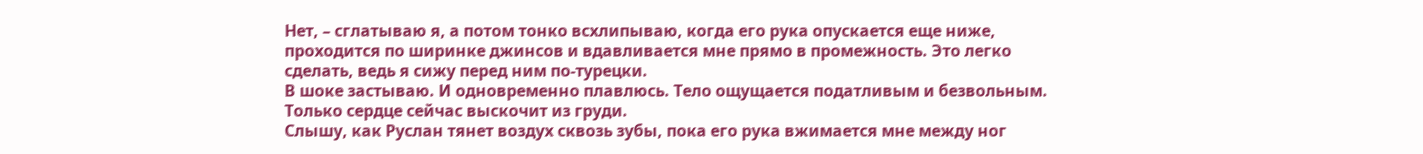Нет, – сглатываю я, а потом тонко всхлипываю, когда его рука опускается еще ниже, проходится по ширинке джинсов и вдавливается мне прямо в промежность. Это легко сделать, ведь я сижу перед ним по-турецки.
В шоке застываю. И одновременно плавлюсь. Тело ощущается податливым и безвольным. Только сердце сейчас выскочит из груди.
Слышу, как Руслан тянет воздух сквозь зубы, пока его рука вжимается мне между ног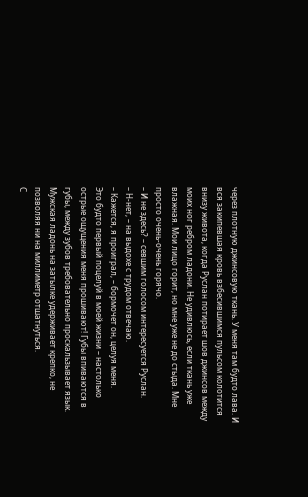через плотную джинсовую ткань. У меня там будто лава. И вся закипевшая кровь взбесившимся пульсом колотится внизу живота, когда Руслан потирает шов джинсов между моих ног ребром ладони. Не удивлюсь, если ткань уже влажная. Мои лицо горит, но мне уже не до стыда. Мне просто очень-очень горячо.
– И не здесь? – севшим голосом интересуется Руслан.
– Н-нет, – на выдохе с трудом отвечаю.
– Кажется, я проиграл, – бормочет он, целуя меня.
Это будто первый поцелуй в моей жизни – настолько острые ощущения меня прошивают! Губы впиваются в губы, между зубов требовательно проскальзывает язык. Мужская ладонь на затылке удерживает крепко, не позволяя ни на миллиметр отшатнуться.
С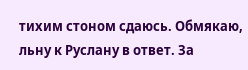тихим стоном сдаюсь. Обмякаю, льну к Руслану в ответ. За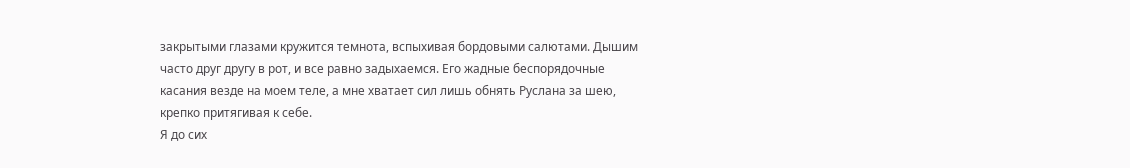закрытыми глазами кружится темнота, вспыхивая бордовыми салютами. Дышим часто друг другу в рот, и все равно задыхаемся. Его жадные беспорядочные касания везде на моем теле, а мне хватает сил лишь обнять Руслана за шею, крепко притягивая к себе.
Я до сих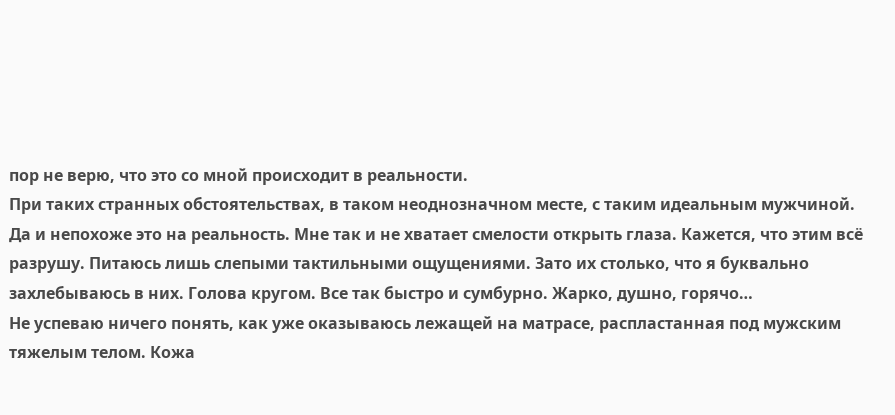пор не верю, что это со мной происходит в реальности.
При таких странных обстоятельствах, в таком неоднозначном месте, с таким идеальным мужчиной.
Да и непохоже это на реальность. Мне так и не хватает смелости открыть глаза. Кажется, что этим всё разрушу. Питаюсь лишь слепыми тактильными ощущениями. Зато их столько, что я буквально захлебываюсь в них. Голова кругом. Все так быстро и сумбурно. Жарко, душно, горячо…
Не успеваю ничего понять, как уже оказываюсь лежащей на матрасе, распластанная под мужским тяжелым телом. Кожа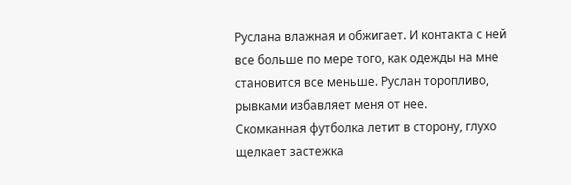Руслана влажная и обжигает. И контакта с ней все больше по мере того, как одежды на мне становится все меньше. Руслан торопливо, рывками избавляет меня от нее.
Скомканная футболка летит в сторону, глухо щелкает застежка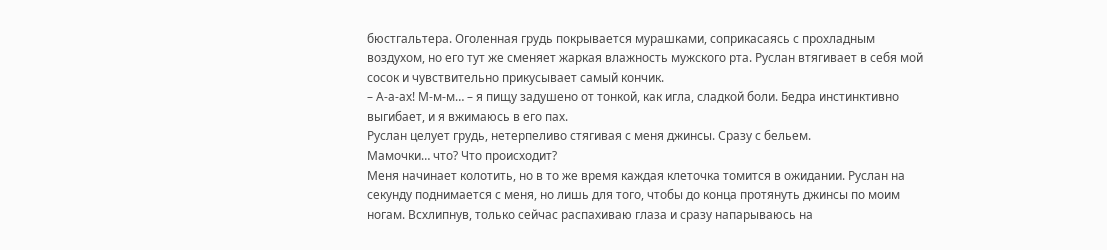бюстгальтера. Оголенная грудь покрывается мурашками, соприкасаясь с прохладным воздухом, но его тут же сменяет жаркая влажность мужского рта. Руслан втягивает в себя мой сосок и чувствительно прикусывает самый кончик.
– А-а-ах! М-м-м… – я пищу задушено от тонкой, как игла, сладкой боли. Бедра инстинктивно выгибает, и я вжимаюсь в его пах.
Руслан целует грудь, нетерпеливо стягивая с меня джинсы. Сразу с бельем.
Мамочки… что? Что происходит?
Меня начинает колотить, но в то же время каждая клеточка томится в ожидании. Руслан на секунду поднимается с меня, но лишь для того, чтобы до конца протянуть джинсы по моим ногам. Всхлипнув, только сейчас распахиваю глаза и сразу напарываюсь на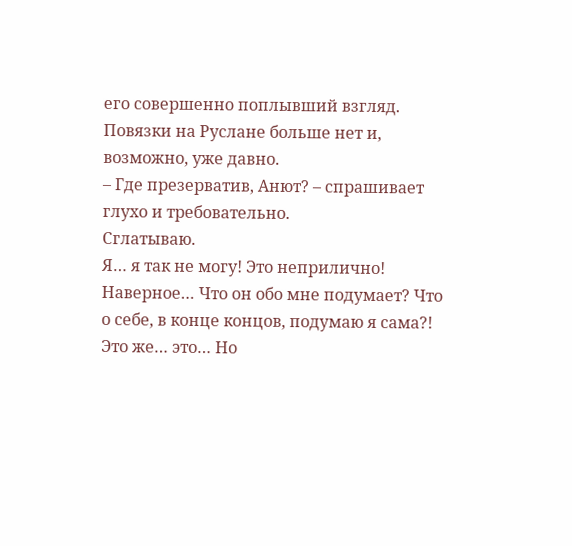его совершенно поплывший взгляд. Повязки на Руслане больше нет и, возможно, уже давно.
– Где презерватив, Анют? – спрашивает глухо и требовательно.
Сглатываю.
Я… я так не могу! Это неприлично! Наверное… Что он обо мне подумает? Что о себе, в конце концов, подумаю я сама?! Это же… это… Но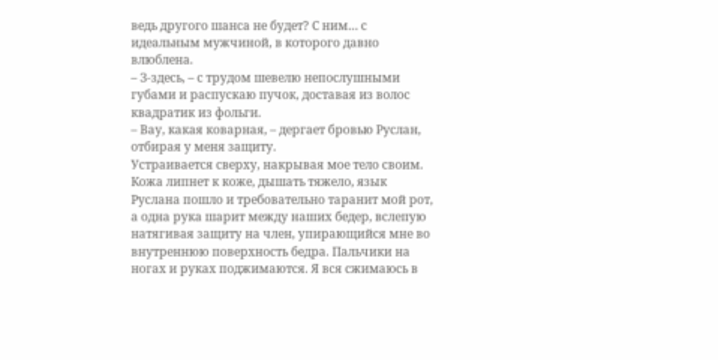ведь другого шанса не будет? С ним… с идеальным мужчиной, в которого давно влюблена.
– З-здесь, – с трудом шевелю непослушными губами и распускаю пучок, доставая из волос квадратик из фольги.
– Вау, какая коварная, – дергает бровью Руслан, отбирая у меня защиту.
Устраивается сверху, накрывая мое тело своим. Кожа липнет к коже, дышать тяжело, язык Руслана пошло и требовательно таранит мой рот, а одна рука шарит между наших бедер, вслепую натягивая защиту на член, упирающийся мне во внутреннюю поверхность бедра. Пальчики на ногах и руках поджимаются. Я вся сжимаюсь в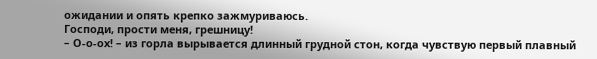ожидании и опять крепко зажмуриваюсь.
Господи, прости меня, грешницу!
– О-о-ох! – из горла вырывается длинный грудной стон, когда чувствую первый плавный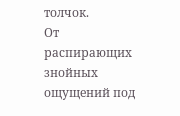толчок.
От распирающих знойных ощущений под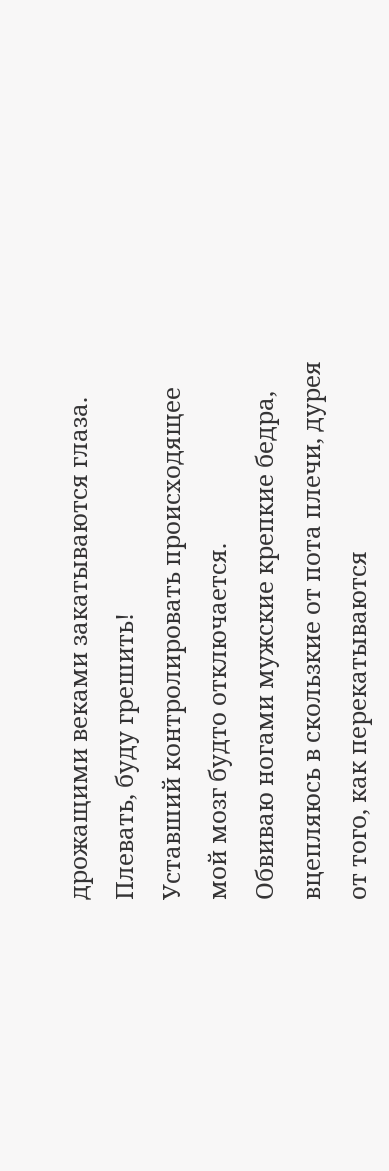дрожащими веками закатываются глаза.
Плевать, буду грешить!
Уставший контролировать происходящее мой мозг будто отключается.
Обвиваю ногами мужские крепкие бедра, вцепляюсь в скользкие от пота плечи, дурея от того, как перекатываются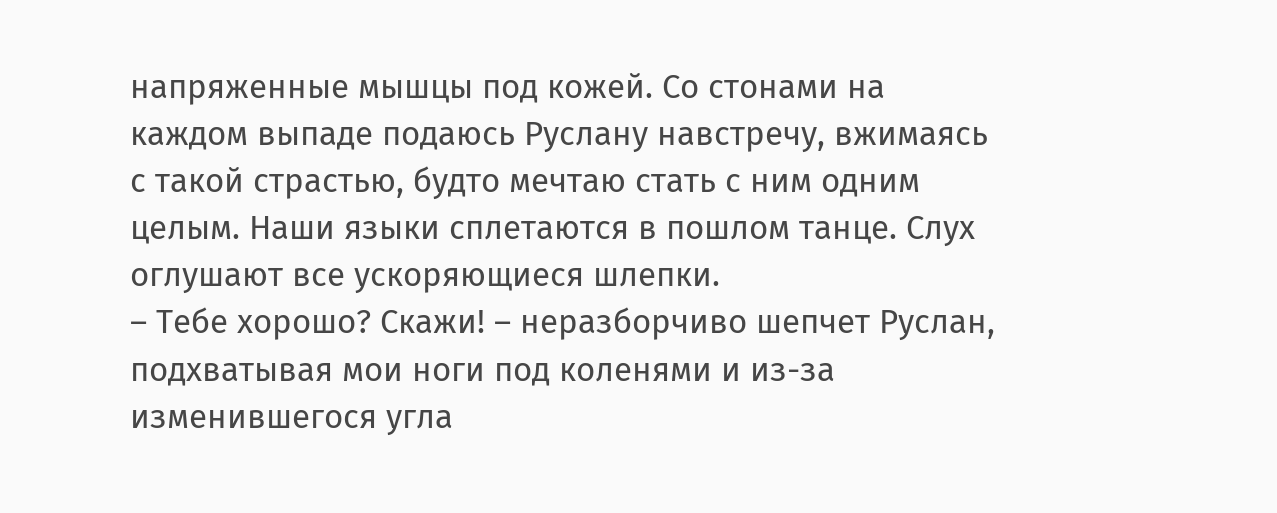напряженные мышцы под кожей. Со стонами на каждом выпаде подаюсь Руслану навстречу, вжимаясь с такой страстью, будто мечтаю стать с ним одним целым. Наши языки сплетаются в пошлом танце. Слух оглушают все ускоряющиеся шлепки.
– Тебе хорошо? Скажи! – неразборчиво шепчет Руслан, подхватывая мои ноги под коленями и из-за изменившегося угла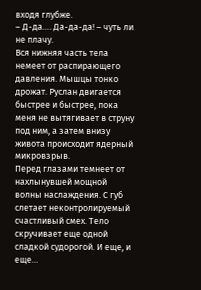входя глубже.
– Д-да…. Да-да-да! – чуть ли не плачу.
Вся нижняя часть тела немеет от распирающего давления. Мышцы тонко дрожат. Руслан двигается быстрее и быстрее, пока меня не вытягивает в струну под ним, а затем внизу живота происходит ядерный микровзрыв.
Перед глазами темнеет от нахлынувшей мощной волны наслаждения. С губ слетает неконтролируемый счастливый смех. Тело скручивает еще одной сладкой судорогой. И еще, и еще…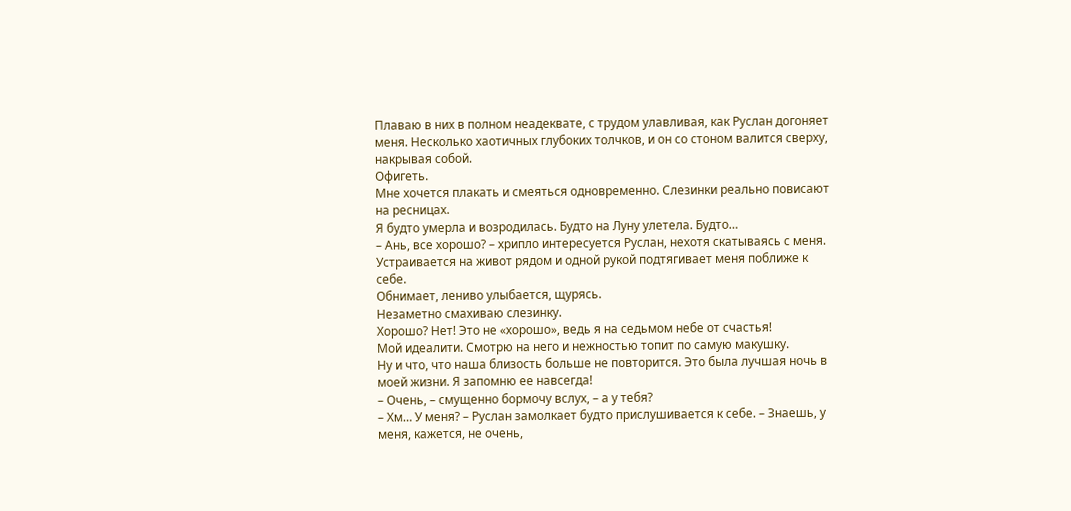Плаваю в них в полном неадеквате, с трудом улавливая, как Руслан догоняет меня. Несколько хаотичных глубоких толчков, и он со стоном валится сверху, накрывая собой.
Офигеть.
Мне хочется плакать и смеяться одновременно. Слезинки реально повисают на ресницах.
Я будто умерла и возродилась. Будто на Луну улетела. Будто…
– Ань, все хорошо? – хрипло интересуется Руслан, нехотя скатываясь с меня.
Устраивается на живот рядом и одной рукой подтягивает меня поближе к себе.
Обнимает, лениво улыбается, щурясь.
Незаметно смахиваю слезинку.
Хорошо? Нет! Это не «хорошо», ведь я на седьмом небе от счастья!
Мой идеалити. Смотрю на него и нежностью топит по самую макушку.
Ну и что, что наша близость больше не повторится. Это была лучшая ночь в моей жизни. Я запомню ее навсегда!
– Очень, – смущенно бормочу вслух, – а у тебя?
– Хм… У меня? – Руслан замолкает будто прислушивается к себе. – Знаешь, у меня, кажется, не очень,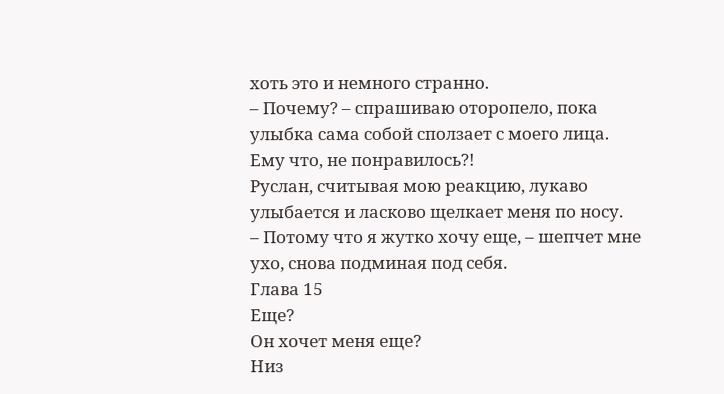хоть это и немного странно.
– Почему? – спрашиваю оторопело, пока улыбка сама собой сползает с моего лица.
Ему что, не понравилось?!
Руслан, считывая мою реакцию, лукаво улыбается и ласково щелкает меня по носу.
– Потому что я жутко хочу еще, – шепчет мне ухо, снова подминая под себя.
Глава 15
Еще?
Он хочет меня еще?
Низ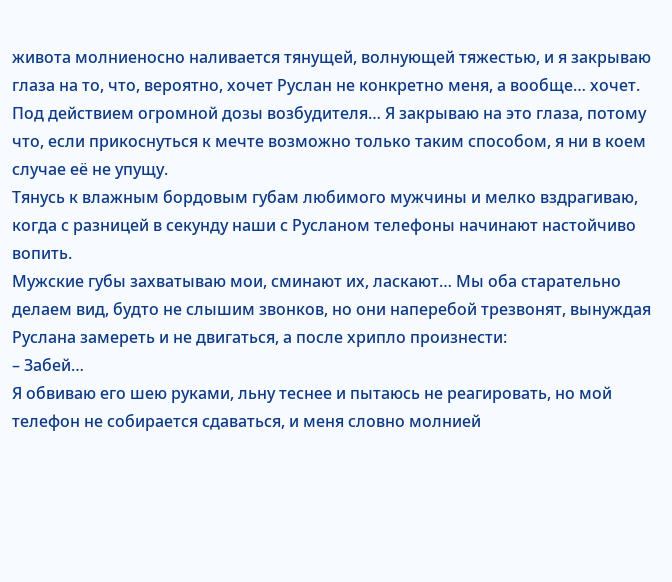живота молниеносно наливается тянущей, волнующей тяжестью, и я закрываю глаза на то, что, вероятно, хочет Руслан не конкретно меня, а вообще… хочет. Под действием огромной дозы возбудителя… Я закрываю на это глаза, потому что, если прикоснуться к мечте возможно только таким способом, я ни в коем случае её не упущу.
Тянусь к влажным бордовым губам любимого мужчины и мелко вздрагиваю, когда с разницей в секунду наши с Русланом телефоны начинают настойчиво вопить.
Мужские губы захватываю мои, сминают их, ласкают… Мы оба старательно делаем вид, будто не слышим звонков, но они наперебой трезвонят, вынуждая Руслана замереть и не двигаться, а после хрипло произнести:
– Забей…
Я обвиваю его шею руками, льну теснее и пытаюсь не реагировать, но мой телефон не собирается сдаваться, и меня словно молнией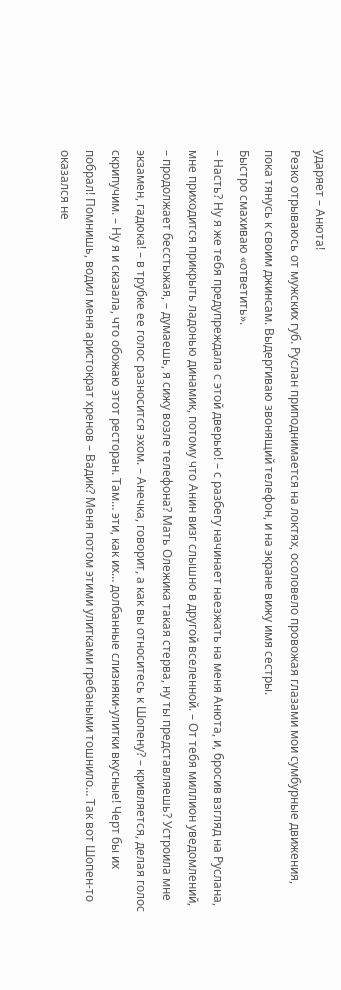ударяет – Анюта!
Резко отрываюсь от мужских губ. Руслан приподнимается на локтях, осоловело провожая глазами мои сумбурные движения, пока тянусь к своим джинсам. Выдергиваю звонящий телефон, и на экране вижу имя сестры.
Быстро смахиваю «ответить».
– Насть? Ну я же тебя предупреждала с этой дверью! – с разбегу начинает наезжать на меня Анюта, и, бросив взгляд на Руслана, мне приходится прикрыть ладонью динамик, потому что Анин визг слышно в другой вселенной. – От тебя миллион уведомлений, – продолжает бесстыжая, – думаешь, я сижу возле телефона? Мать Олежика такая стерва, ну ты представляешь? Устроила мне экзамен, гадюка! – в трубке ее голос разносится эхом. – Анечка, говорит, а как вы относитесь к Шопену? – кривляется, делая голос скрипучим. – Ну я и сказала, что обожаю этот ресторан. Там… эти, как их… долбанные слизняки-улитки вкусные! Черт бы их побрал! Помнишь, водил меня аристократ хренов – Вадик? Меня потом этими улитками гребаными тошнило… Так вот Шопен-то оказался не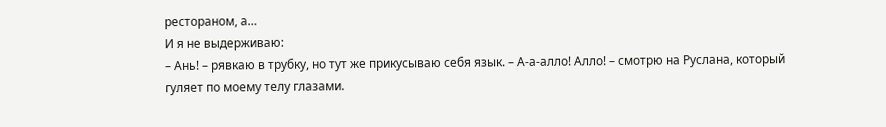рестораном, а…
И я не выдерживаю:
– Ань! – рявкаю в трубку, но тут же прикусываю себя язык. – А-а-алло! Алло! – смотрю на Руслана, который гуляет по моему телу глазами.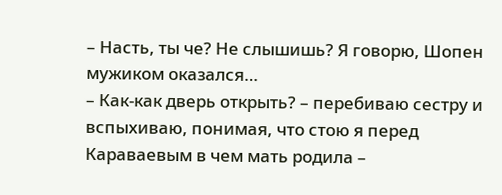– Насть, ты че? Не слышишь? Я говорю, Шопен мужиком оказался…
– Как-как дверь открыть? – перебиваю сестру и вспыхиваю, понимая, что стою я перед Караваевым в чем мать родила –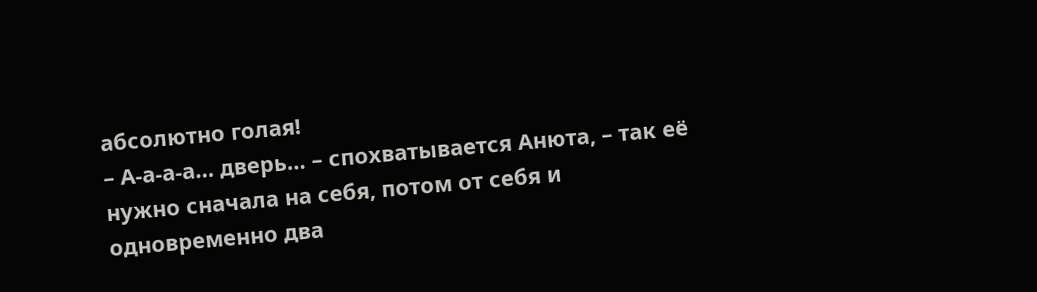абсолютно голая!
– А-а-а-а… дверь… – спохватывается Анюта, – так её нужно сначала на себя, потом от себя и одновременно два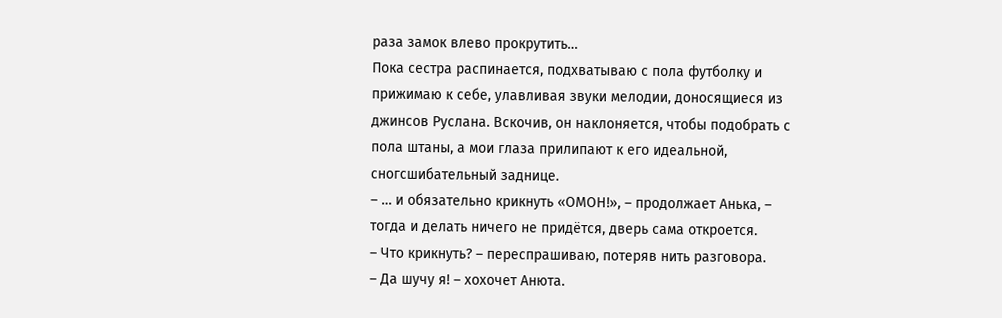раза замок влево прокрутить…
Пока сестра распинается, подхватываю с пола футболку и прижимаю к себе, улавливая звуки мелодии, доносящиеся из джинсов Руслана. Вскочив, он наклоняется, чтобы подобрать с пола штаны, а мои глаза прилипают к его идеальной, сногсшибательный заднице.
– … и обязательно крикнуть «ОМОН!», – продолжает Анька, – тогда и делать ничего не придётся, дверь сама откроется.
– Что крикнуть? – переспрашиваю, потеряв нить разговора.
– Да шучу я! – хохочет Анюта.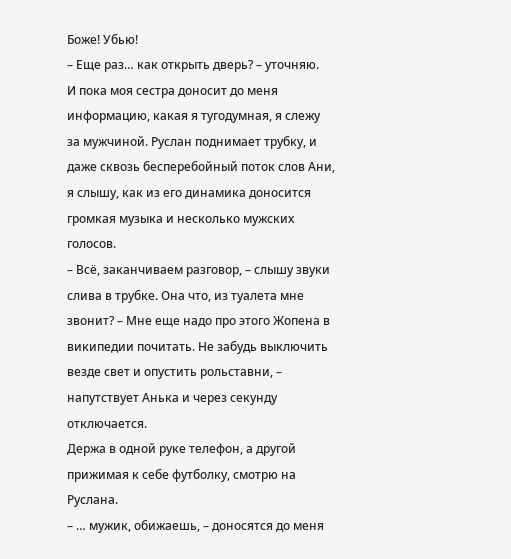Боже! Убью!
– Еще раз… как открыть дверь? – уточняю.
И пока моя сестра доносит до меня информацию, какая я тугодумная, я слежу за мужчиной. Руслан поднимает трубку, и даже сквозь бесперебойный поток слов Ани, я слышу, как из его динамика доносится громкая музыка и несколько мужских голосов.
– Всё, заканчиваем разговор, – слышу звуки слива в трубке. Она что, из туалета мне звонит? – Мне еще надо про этого Жопена в википедии почитать. Не забудь выключить везде свет и опустить рольставни, – напутствует Анька и через секунду отключается.
Держа в одной руке телефон, а другой прижимая к себе футболку, смотрю на Руслана.
– … мужик, обижаешь, – доносятся до меня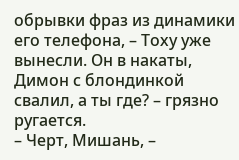обрывки фраз из динамики его телефона, – Тоху уже вынесли. Он в накаты, Димон с блондинкой свалил, а ты где? – грязно ругается.
– Черт, Мишань, –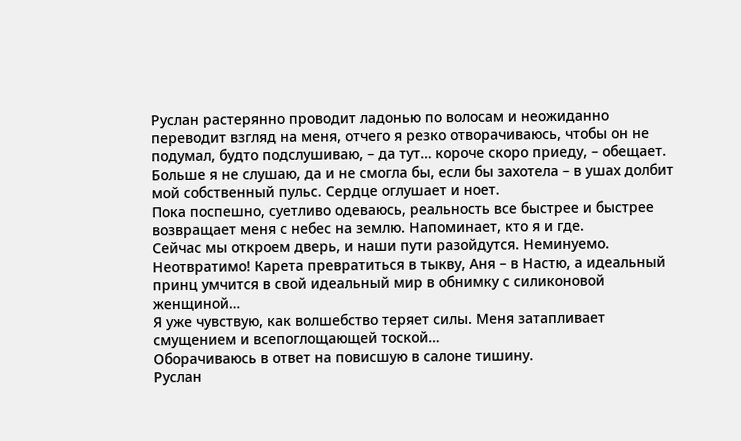Руслан растерянно проводит ладонью по волосам и неожиданно переводит взгляд на меня, отчего я резко отворачиваюсь, чтобы он не подумал, будто подслушиваю, – да тут… короче скоро приеду, – обещает.
Больше я не слушаю, да и не смогла бы, если бы захотела – в ушах долбит мой собственный пульс. Сердце оглушает и ноет.
Пока поспешно, суетливо одеваюсь, реальность все быстрее и быстрее возвращает меня с небес на землю. Напоминает, кто я и где.
Сейчас мы откроем дверь, и наши пути разойдутся. Неминуемо. Неотвратимо! Карета превратиться в тыкву, Аня – в Настю, а идеальный принц умчится в свой идеальный мир в обнимку с силиконовой женщиной…
Я уже чувствую, как волшебство теряет силы. Меня затапливает смущением и всепоглощающей тоской…
Оборачиваюсь в ответ на повисшую в салоне тишину.
Руслан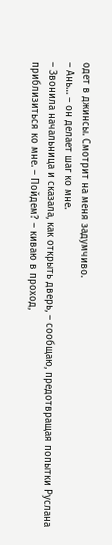одет в джинсы. Смотрит на меня задумчиво.
– Ань… – он делает шаг ко мне.
– Звонила начальница и сказала, как открыть дверь, – сообщаю, предотвращая попытки Руслана приблизиться ко мне. – Пойдем? – киваю в проход,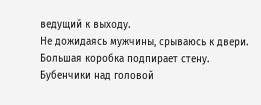ведущий к выходу.
Не дожидаясь мужчины, срываюсь к двери.
Большая коробка подпирает стену. Бубенчики над головой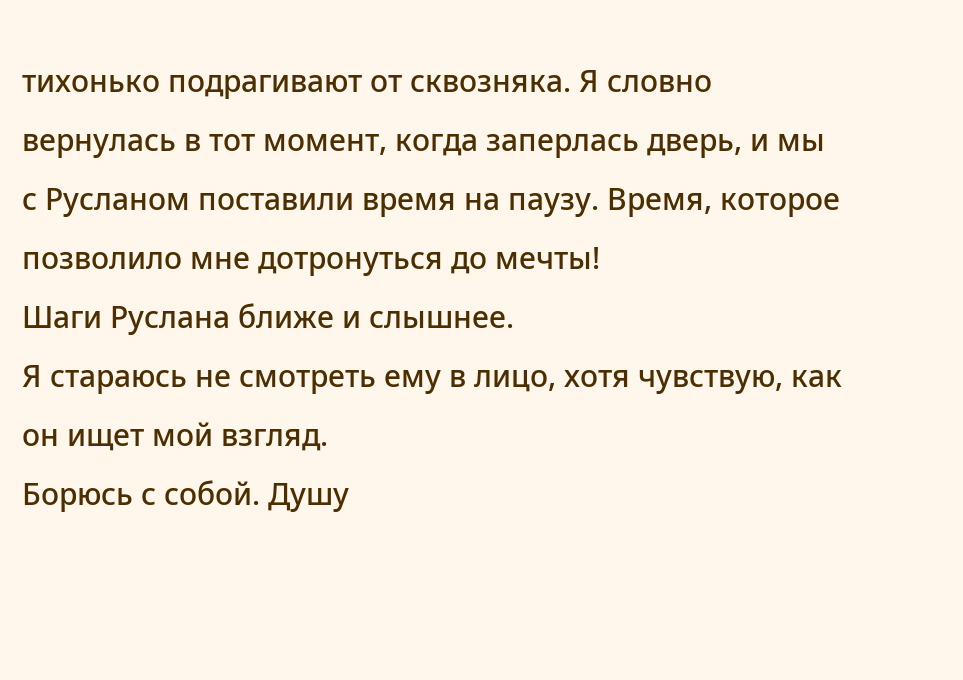тихонько подрагивают от сквозняка. Я словно вернулась в тот момент, когда заперлась дверь, и мы с Русланом поставили время на паузу. Время, которое позволило мне дотронуться до мечты!
Шаги Руслана ближе и слышнее.
Я стараюсь не смотреть ему в лицо, хотя чувствую, как он ищет мой взгляд.
Борюсь с собой. Душу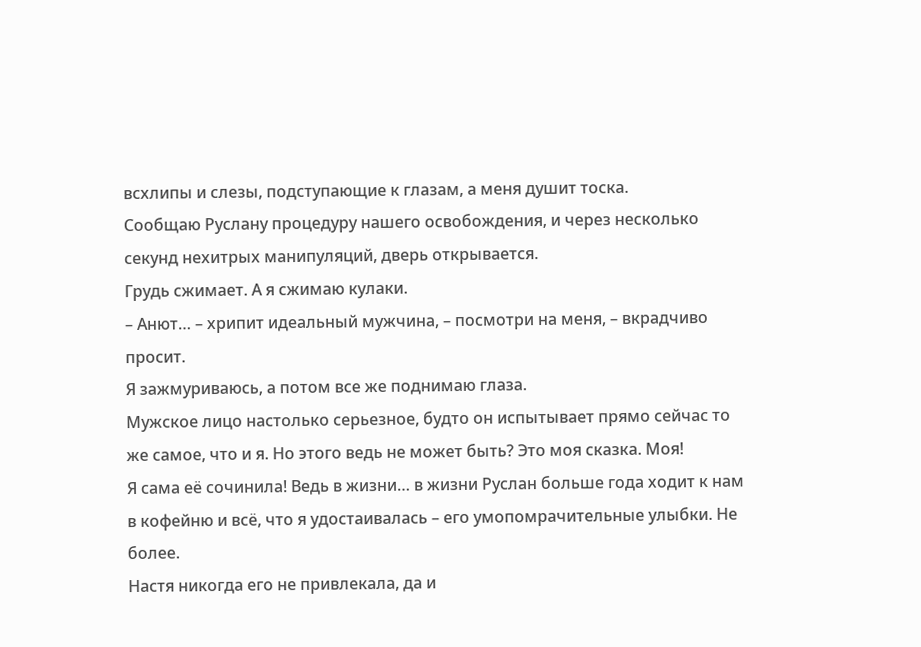всхлипы и слезы, подступающие к глазам, а меня душит тоска.
Сообщаю Руслану процедуру нашего освобождения, и через несколько секунд нехитрых манипуляций, дверь открывается.
Грудь сжимает. А я сжимаю кулаки.
– Анют… – хрипит идеальный мужчина, – посмотри на меня, – вкрадчиво просит.
Я зажмуриваюсь, а потом все же поднимаю глаза.
Мужское лицо настолько серьезное, будто он испытывает прямо сейчас то же самое, что и я. Но этого ведь не может быть? Это моя сказка. Моя!
Я сама её сочинила! Ведь в жизни… в жизни Руслан больше года ходит к нам в кофейню и всё, что я удостаивалась – его умопомрачительные улыбки. Не более.
Настя никогда его не привлекала, да и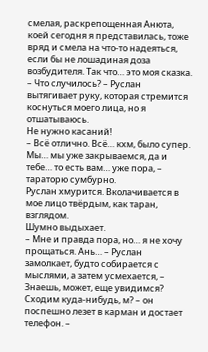смелая, раскрепощенная Анюта, коей сегодня я представилась, тоже вряд и смела на что-то надеяться, если бы не лошадиная доза возбудителя. Так что… это моя сказка.
– Что случилось? – Руслан вытягивает руку, которая стремится коснуться моего лица, но я отшатываюсь.
Не нужно касаний!
– Всё отлично. Всё… кхм, было супер. Мы… мы уже закрываемся, да и тебе… то есть вам… уже пора, – тараторю сумбурно.
Руслан хмурится. Вколачивается в мое лицо твёрдым, как таран, взглядом.
Шумно выдыхает.
– Мне и правда пора, но… я не хочу прощаться. Ань… – Руслан замолкает, будто собирается с мыслями, а затем усмехается, – Знаешь, может, еще увидимся? Сходим куда-нибудь, м? – он поспешно лезет в карман и достает телефон. –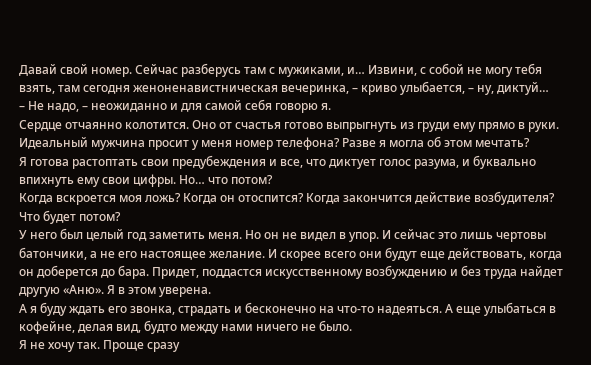Давай свой номер. Сейчас разберусь там с мужиками, и… Извини, с собой не могу тебя взять, там сегодня женоненавистническая вечеринка, – криво улыбается, – ну, диктуй…
– Не надо, – неожиданно и для самой себя говорю я.
Сердце отчаянно колотится. Оно от счастья готово выпрыгнуть из груди ему прямо в руки. Идеальный мужчина просит у меня номер телефона? Разве я могла об этом мечтать?
Я готова растоптать свои предубеждения и все, что диктует голос разума, и буквально впихнуть ему свои цифры. Но… что потом?
Когда вскроется моя ложь? Когда он отоспится? Когда закончится действие возбудителя? Что будет потом?
У него был целый год заметить меня. Но он не видел в упор. И сейчас это лишь чертовы батончики, а не его настоящее желание. И скорее всего они будут еще действовать, когда он доберется до бара. Придет, поддастся искусственному возбуждению и без труда найдет другую «Аню». Я в этом уверена.
А я буду ждать его звонка, страдать и бесконечно на что-то надеяться. А еще улыбаться в кофейне, делая вид, будто между нами ничего не было.
Я не хочу так. Проще сразу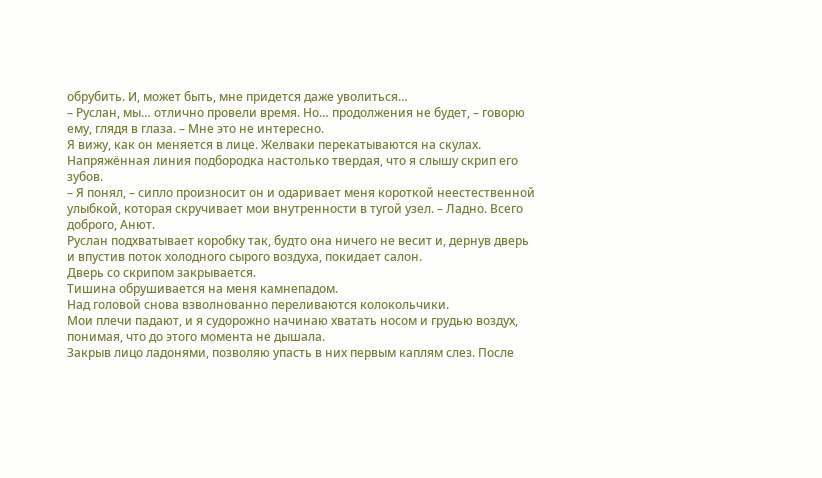обрубить. И, может быть, мне придется даже уволиться…
– Руслан, мы… отлично провели время. Но… продолжения не будет, – говорю ему, глядя в глаза. – Мне это не интересно.
Я вижу, как он меняется в лице. Желваки перекатываются на скулах. Напряжённая линия подбородка настолько твердая, что я слышу скрип его зубов.
– Я понял, – сипло произносит он и одаривает меня короткой неестественной улыбкой, которая скручивает мои внутренности в тугой узел. – Ладно. Всего доброго, Анют.
Руслан подхватывает коробку так, будто она ничего не весит и, дернув дверь и впустив поток холодного сырого воздуха, покидает салон.
Дверь со скрипом закрывается.
Тишина обрушивается на меня камнепадом.
Над головой снова взволнованно переливаются колокольчики.
Мои плечи падают, и я судорожно начинаю хватать носом и грудью воздух, понимая, что до этого момента не дышала.
Закрыв лицо ладонями, позволяю упасть в них первым каплям слез. После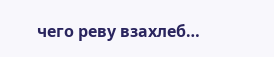чего реву взахлеб…